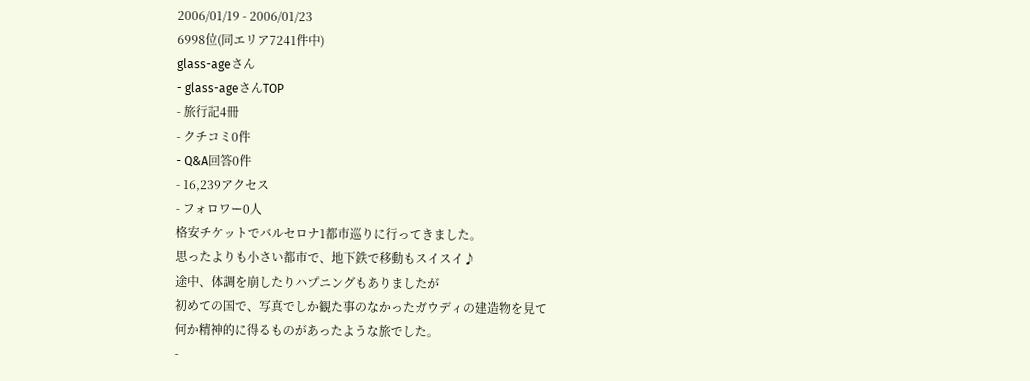2006/01/19 - 2006/01/23
6998位(同エリア7241件中)
glass-ageさん
- glass-ageさんTOP
- 旅行記4冊
- クチコミ0件
- Q&A回答0件
- 16,239アクセス
- フォロワー0人
格安チケットでバルセロナ1都市巡りに行ってきました。
思ったよりも小さい都市で、地下鉄で移動もスイスイ♪
途中、体調を崩したりハプニングもありましたが
初めての国で、写真でしか観た事のなかったガウディの建造物を見て
何か精神的に得るものがあったような旅でした。
-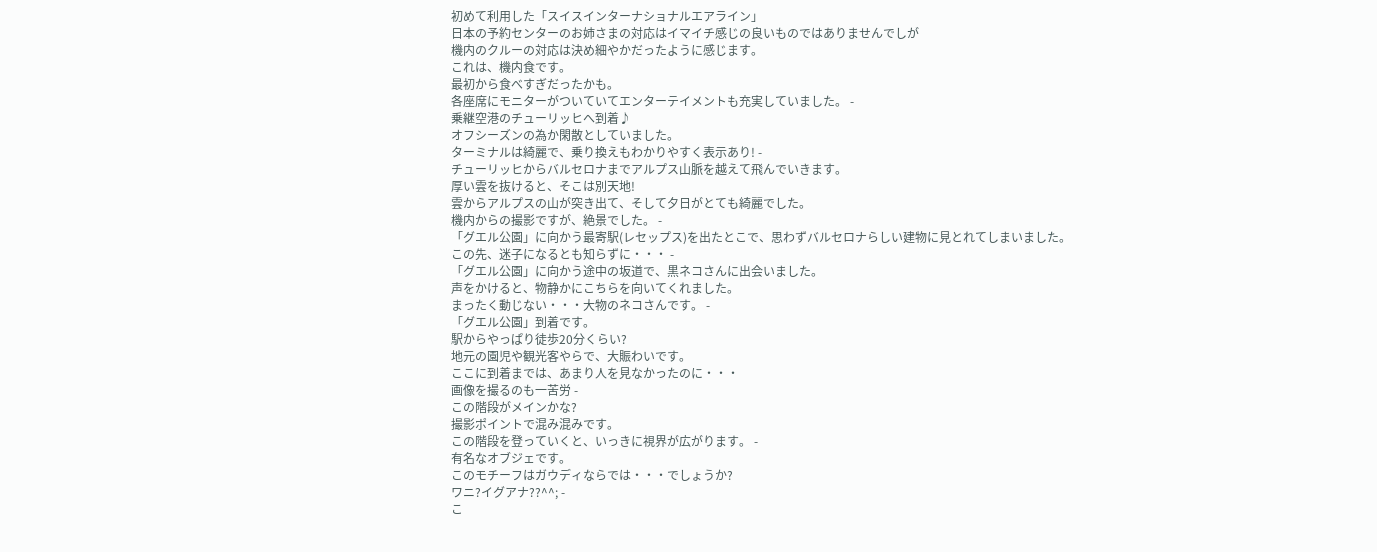初めて利用した「スイスインターナショナルエアライン」
日本の予約センターのお姉さまの対応はイマイチ感じの良いものではありませんでしが
機内のクルーの対応は決め細やかだったように感じます。
これは、機内食です。
最初から食べすぎだったかも。
各座席にモニターがついていてエンターテイメントも充実していました。 -
乗継空港のチューリッヒへ到着♪
オフシーズンの為か閑散としていました。
ターミナルは綺麗で、乗り換えもわかりやすく表示あり! -
チューリッヒからバルセロナまでアルプス山脈を越えて飛んでいきます。
厚い雲を抜けると、そこは別天地!
雲からアルプスの山が突き出て、そして夕日がとても綺麗でした。
機内からの撮影ですが、絶景でした。 -
「グエル公園」に向かう最寄駅(レセップス)を出たとこで、思わずバルセロナらしい建物に見とれてしまいました。
この先、迷子になるとも知らずに・・・ -
「グエル公園」に向かう途中の坂道で、黒ネコさんに出会いました。
声をかけると、物静かにこちらを向いてくれました。
まったく動じない・・・大物のネコさんです。 -
「グエル公園」到着です。
駅からやっぱり徒歩20分くらい?
地元の園児や観光客やらで、大賑わいです。
ここに到着までは、あまり人を見なかったのに・・・
画像を撮るのも一苦労 -
この階段がメインかな?
撮影ポイントで混み混みです。
この階段を登っていくと、いっきに視界が広がります。 -
有名なオブジェです。
このモチーフはガウディならでは・・・でしょうか?
ワニ?イグアナ??^^; -
こ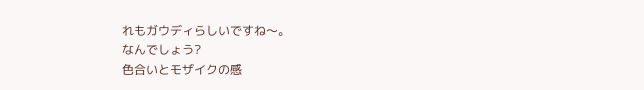れもガウディらしいですね〜。
なんでしょう?
色合いとモザイクの感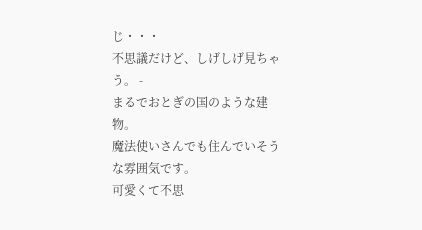じ・・・
不思議だけど、しげしげ見ちゃう。 -
まるでおとぎの国のような建物。
魔法使いさんでも住んでいそうな雰囲気です。
可愛くて不思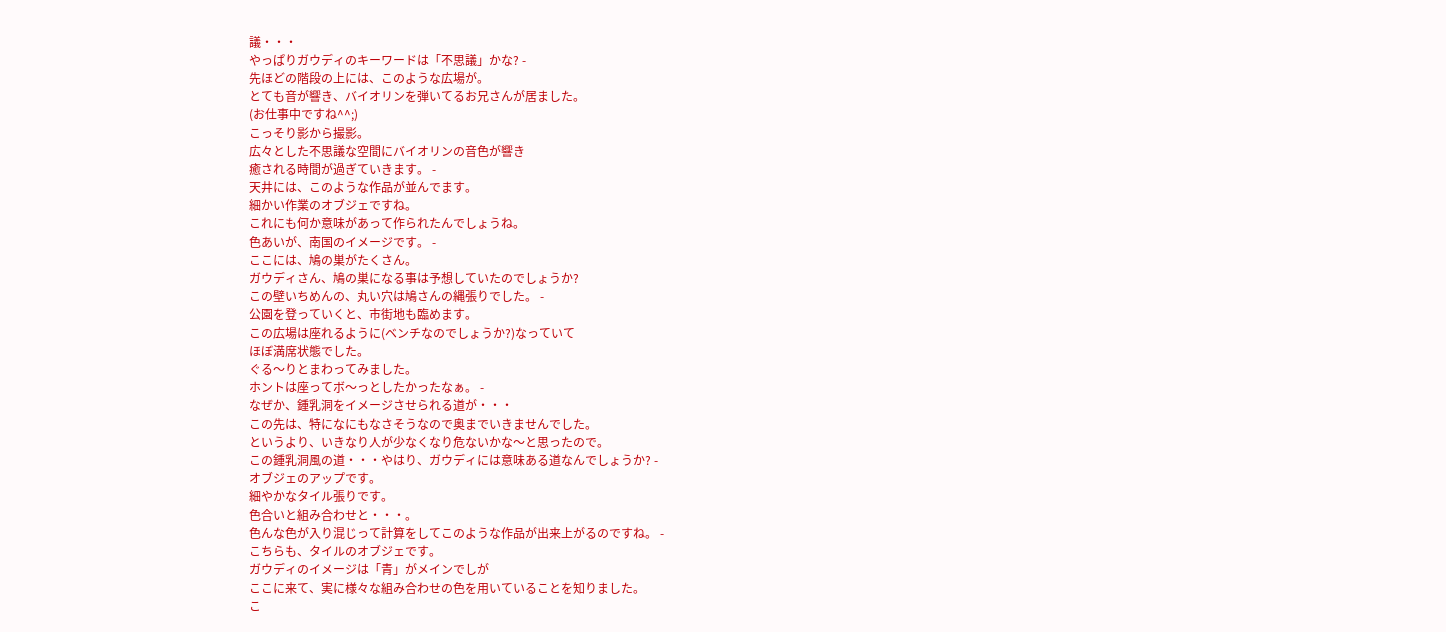議・・・
やっぱりガウディのキーワードは「不思議」かな? -
先ほどの階段の上には、このような広場が。
とても音が響き、バイオリンを弾いてるお兄さんが居ました。
(お仕事中ですね^^;)
こっそり影から撮影。
広々とした不思議な空間にバイオリンの音色が響き
癒される時間が過ぎていきます。 -
天井には、このような作品が並んでます。
細かい作業のオブジェですね。
これにも何か意味があって作られたんでしょうね。
色あいが、南国のイメージです。 -
ここには、鳩の巣がたくさん。
ガウディさん、鳩の巣になる事は予想していたのでしょうか?
この壁いちめんの、丸い穴は鳩さんの縄張りでした。 -
公園を登っていくと、市街地も臨めます。
この広場は座れるように(ベンチなのでしょうか?)なっていて
ほぼ満席状態でした。
ぐる〜りとまわってみました。
ホントは座ってボ〜っとしたかったなぁ。 -
なぜか、鍾乳洞をイメージさせられる道が・・・
この先は、特になにもなさそうなので奥までいきませんでした。
というより、いきなり人が少なくなり危ないかな〜と思ったので。
この鍾乳洞風の道・・・やはり、ガウディには意味ある道なんでしょうか? -
オブジェのアップです。
細やかなタイル張りです。
色合いと組み合わせと・・・。
色んな色が入り混じって計算をしてこのような作品が出来上がるのですね。 -
こちらも、タイルのオブジェです。
ガウディのイメージは「青」がメインでしが
ここに来て、実に様々な組み合わせの色を用いていることを知りました。
こ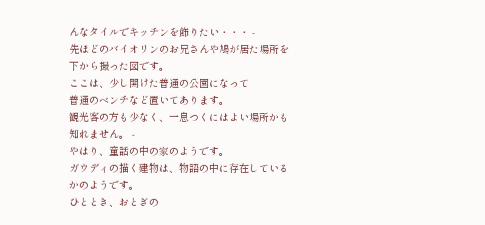んなタイルでキッチンを飾りたい・・・ -
先ほどのバイオリンのお兄さんや鳩が居た場所を下から撮った図です。
ここは、少し開けた普通の公園になって
普通のベンチなど置いてあります。
観光客の方も少なく、一息つくにはよい場所かも知れません。 -
やはり、童話の中の家のようです。
ガウディの描く建物は、物語の中に存在しているかのようです。
ひととき、おとぎの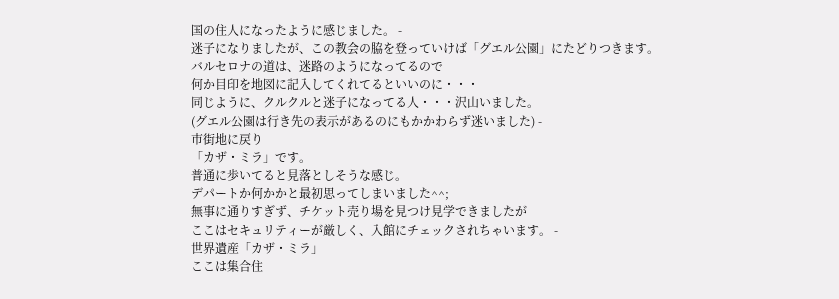国の住人になったように感じました。 -
迷子になりましたが、この教会の脇を登っていけば「グエル公園」にたどりつきます。
バルセロナの道は、迷路のようになってるので
何か目印を地図に記入してくれてるといいのに・・・
同じように、クルクルと迷子になってる人・・・沢山いました。
(グエル公園は行き先の表示があるのにもかかわらず迷いました) -
市街地に戻り
「カザ・ミラ」です。
普通に歩いてると見落としそうな感じ。
デパートか何かかと最初思ってしまいました^^;
無事に通りすぎず、チケット売り場を見つけ見学できましたが
ここはセキュリティーが厳しく、入館にチェックされちゃいます。 -
世界遺産「カザ・ミラ」
ここは集合住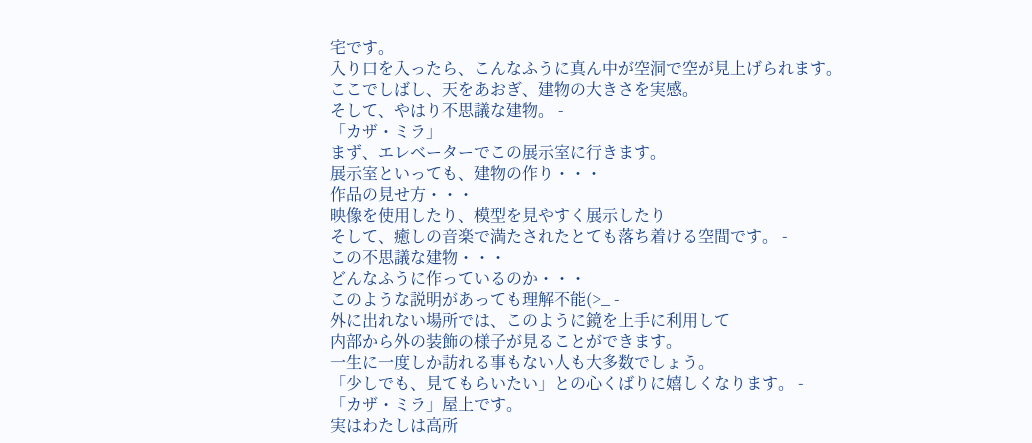宅です。
入り口を入ったら、こんなふうに真ん中が空洞で空が見上げられます。
ここでしばし、天をあおぎ、建物の大きさを実感。
そして、やはり不思議な建物。 -
「カザ・ミラ」
まず、エレベーターでこの展示室に行きます。
展示室といっても、建物の作り・・・
作品の見せ方・・・
映像を使用したり、模型を見やすく展示したり
そして、癒しの音楽で満たされたとても落ち着ける空間です。 -
この不思議な建物・・・
どんなふうに作っているのか・・・
このような説明があっても理解不能(>_ -
外に出れない場所では、このように鏡を上手に利用して
内部から外の装飾の様子が見ることができます。
一生に一度しか訪れる事もない人も大多数でしょう。
「少しでも、見てもらいたい」との心くばりに嬉しくなります。 -
「カザ・ミラ」屋上です。
実はわたしは高所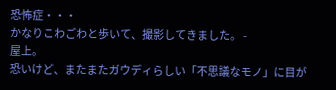恐怖症・・・
かなりこわごわと歩いて、撮影してきました。 -
屋上。
恐いけど、またまたガウディらしい「不思議なモノ」に目が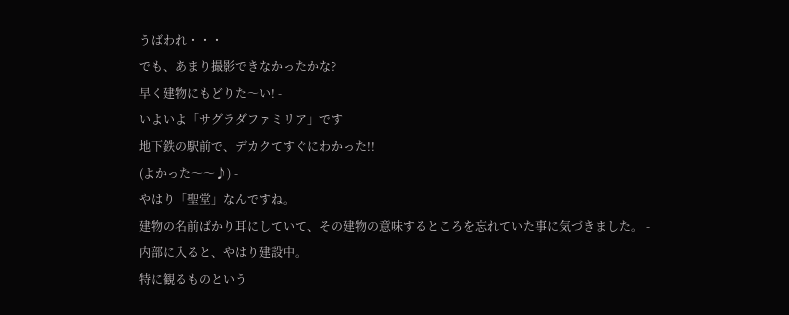うばわれ・・・
でも、あまり撮影できなかったかな?
早く建物にもどりた〜い! -
いよいよ「サグラダファミリア」です
地下鉄の駅前で、デカクてすぐにわかった!!
(よかった〜〜♪) -
やはり「聖堂」なんですね。
建物の名前ばかり耳にしていて、その建物の意味するところを忘れていた事に気づきました。 -
内部に入ると、やはり建設中。
特に観るものという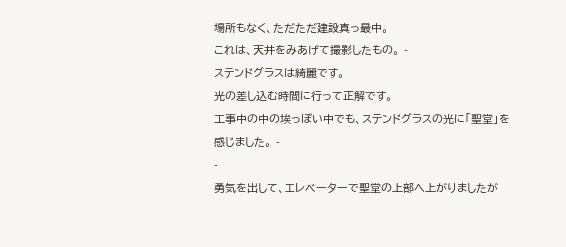場所もなく、ただただ建設真っ最中。
これは、天井をみあげて撮影したもの。 -
ステンドグラスは綺麗です。
光の差し込む時間に行って正解です。
工事中の中の埃っぽい中でも、ステンドグラスの光に「聖堂」を感じました。 -
-
勇気を出して、エレベーターで聖堂の上部へ上がりましたが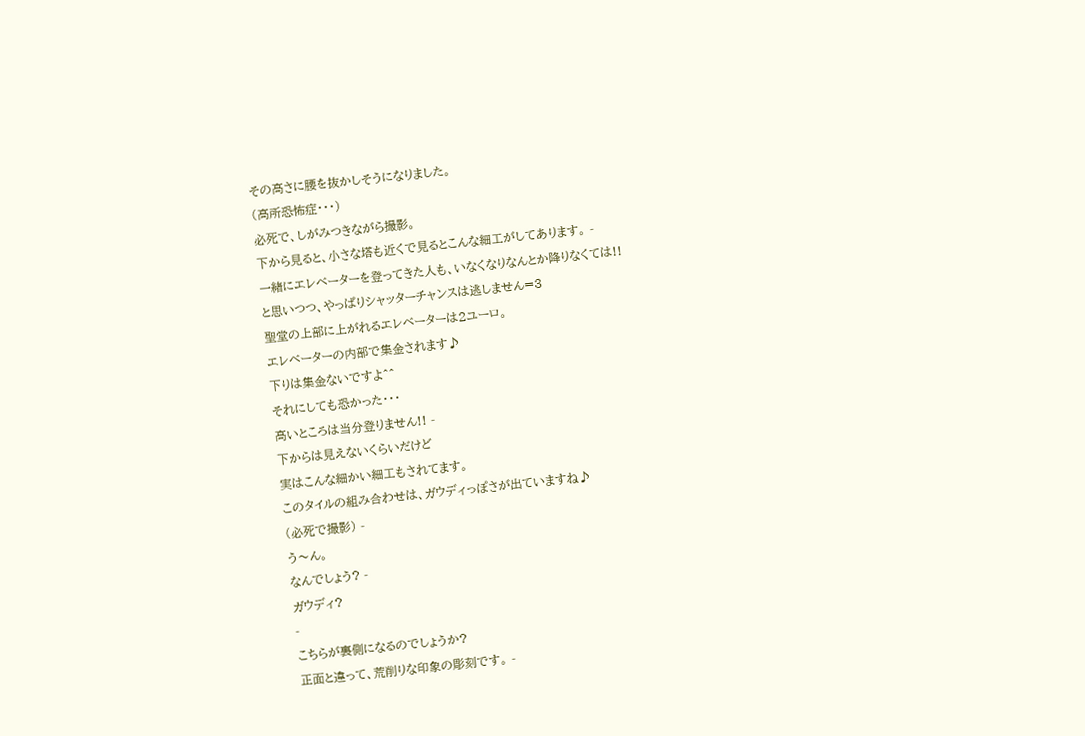その高さに腰を抜かしそうになりました。
(高所恐怖症・・・)
必死で、しがみつきながら撮影。
下から見ると、小さな塔も近くで見るとこんな細工がしてあります。 -
一緒にエレベーターを登ってきた人も、いなくなりなんとか降りなくては!!
と思いつつ、やっぱりシャッターチャンスは逃しません=3
聖堂の上部に上がれるエレベーターは2ユーロ。
エレベーターの内部で集金されます♪
下りは集金ないですよ^^
それにしても恐かった・・・
高いところは当分登りません!! -
下からは見えないくらいだけど
実はこんな細かい細工もされてます。
このタイルの組み合わせは、ガウディっぽさが出ていますね♪
(必死で撮影) -
う〜ん。
なんでしょう? -
ガウディ?
-
こちらが裏側になるのでしょうか?
正面と違って、荒削りな印象の彫刻です。 -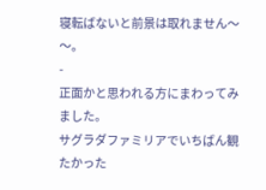寝転ばないと前景は取れません〜〜。
-
正面かと思われる方にまわってみました。
サグラダファミリアでいちばん観たかった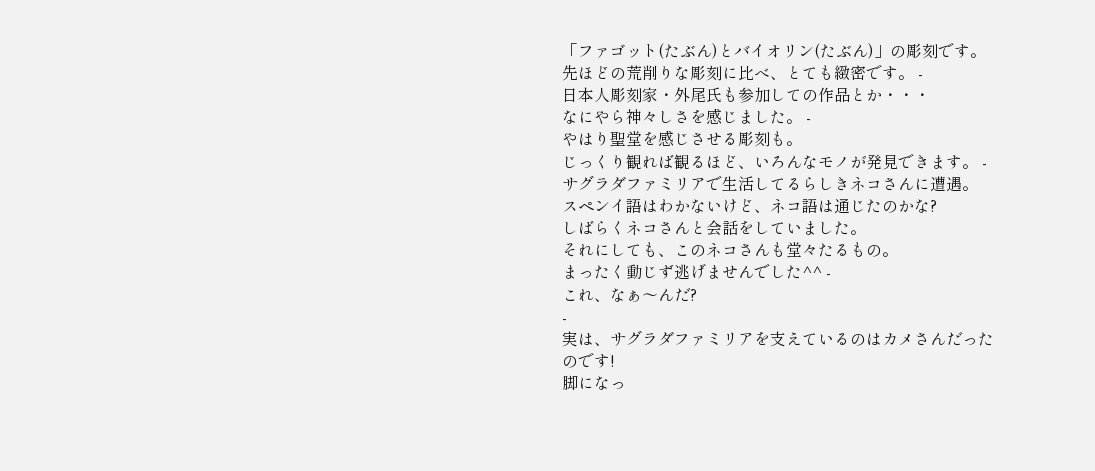「ファゴット(たぶん)とバイオリン(たぶん)」の彫刻です。
先ほどの荒削りな彫刻に比べ、とても緻密です。 -
日本人彫刻家・外尾氏も参加しての作品とか・・・
なにやら神々しさを感じました。 -
やはり聖堂を感じさせる彫刻も。
じっくり観れば観るほど、いろんなモノが発見できます。 -
サグラダファミリアで生活してるらしきネコさんに遭遇。
スペンイ語はわかないけど、ネコ語は通じたのかな?
しばらくネコさんと会話をしていました。
それにしても、このネコさんも堂々たるもの。
まったく動じず逃げませんでした^^ -
これ、なぁ〜んだ?
-
実は、サグラダファミリアを支えているのはカメさんだったのです!
脚になっ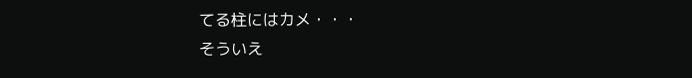てる柱にはカメ・・・
そういえ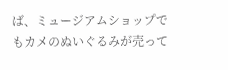ば、ミュージアムショップでもカメのぬいぐるみが売って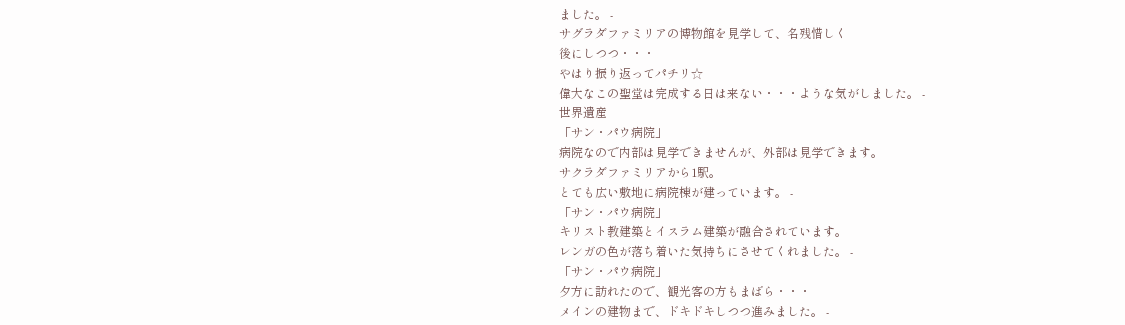ました。 -
サグラダファミリアの博物館を見学して、名残惜しく
後にしつつ・・・
やはり振り返ってパチリ☆
偉大なこの聖堂は完成する日は来ない・・・ような気がしました。 -
世界遺産
「サン・パウ病院」
病院なので内部は見学できませんが、外部は見学できます。
サクラダファミリアから1駅。
とても広い敷地に病院棟が建っています。 -
「サン・パウ病院」
キリスト教建築とイスラム建築が融合されています。
レンガの色が落ち着いた気持ちにさせてくれました。 -
「サン・パウ病院」
夕方に訪れたので、観光客の方もまばら・・・
メインの建物まで、ドキドキしつつ進みました。 -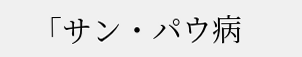「サン・パウ病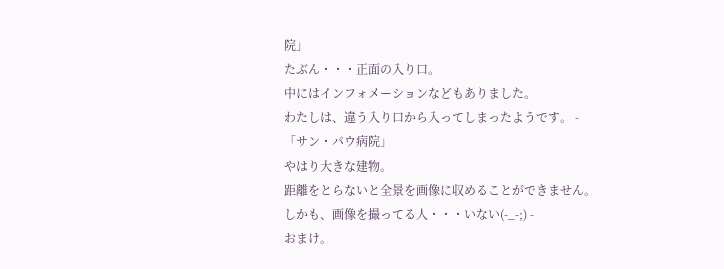院」
たぶん・・・正面の入り口。
中にはインフォメーションなどもありました。
わたしは、違う入り口から入ってしまったようです。 -
「サン・パウ病院」
やはり大きな建物。
距離をとらないと全景を画像に収めることができません。
しかも、画像を撮ってる人・・・いない(-_-;) -
おまけ。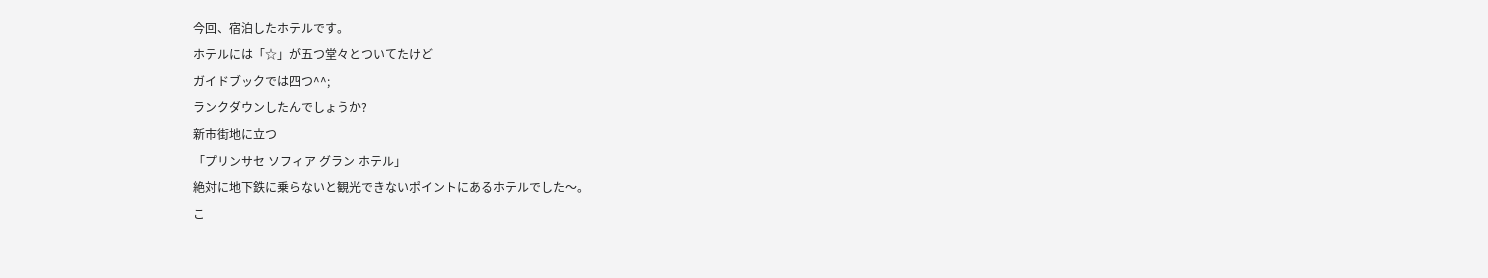今回、宿泊したホテルです。
ホテルには「☆」が五つ堂々とついてたけど
ガイドブックでは四つ^^;
ランクダウンしたんでしょうか?
新市街地に立つ
「プリンサセ ソフィア グラン ホテル」
絶対に地下鉄に乗らないと観光できないポイントにあるホテルでした〜。
こ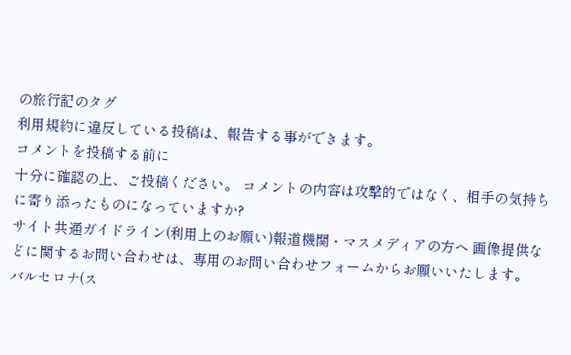の旅行記のタグ
利用規約に違反している投稿は、報告する事ができます。
コメントを投稿する前に
十分に確認の上、ご投稿ください。 コメントの内容は攻撃的ではなく、相手の気持ちに寄り添ったものになっていますか?
サイト共通ガイドライン(利用上のお願い)報道機関・マスメディアの方へ 画像提供などに関するお問い合わせは、専用のお問い合わせフォームからお願いいたします。
バルセロナ(ス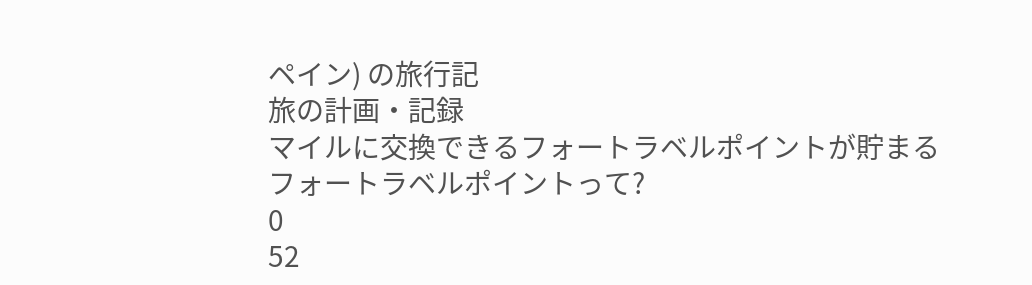ペイン) の旅行記
旅の計画・記録
マイルに交換できるフォートラベルポイントが貯まる
フォートラベルポイントって?
0
52